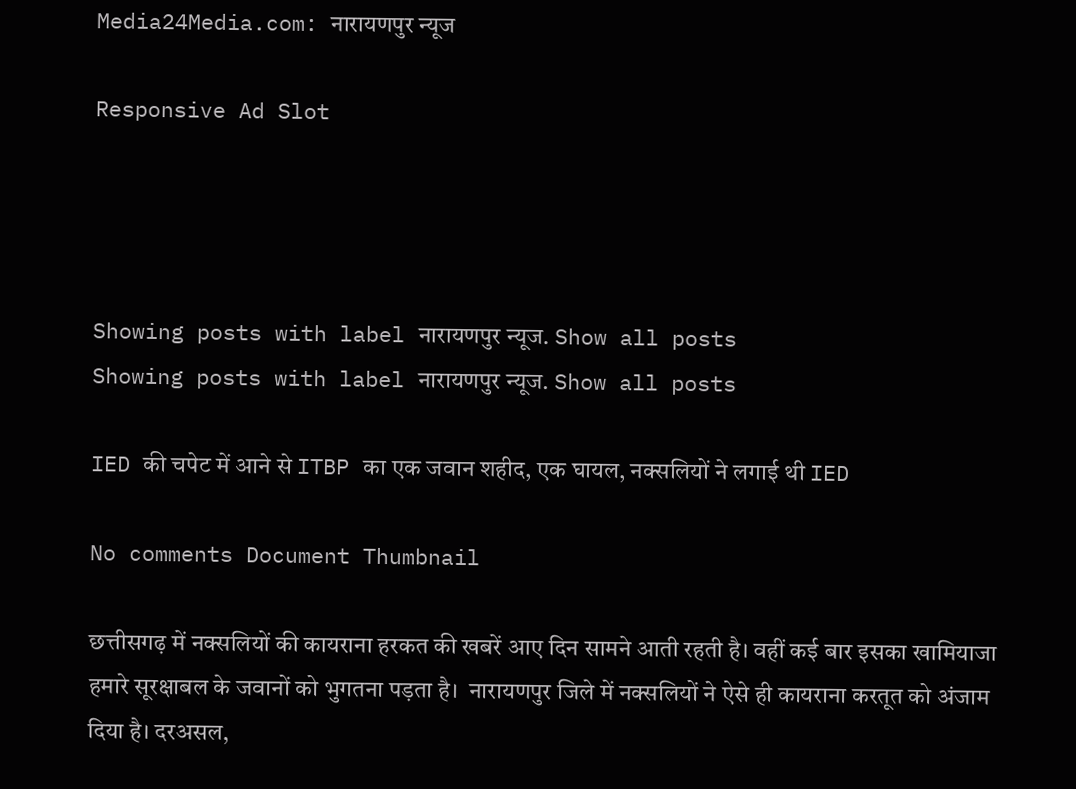Media24Media.com: नारायणपुर न्यूज

Responsive Ad Slot




Showing posts with label नारायणपुर न्यूज. Show all posts
Showing posts with label नारायणपुर न्यूज. Show all posts

IED की चपेट में आने से ITBP का एक जवान शहीद, एक घायल, नक्सलियों ने लगाई थी IED

No comments Document Thumbnail

छत्तीसगढ़ में नक्सलियों की कायराना हरकत की खबरें आए दिन सामने आती रहती है। वहीं कई बार इसका खामियाजा हमारे सूरक्षाबल के जवानों को भुगतना पड़ता है।  नारायणपुर जिले में नक्सलियों ने ऐसे ही कायराना करतूत को अंजाम दिया है। दरअसल,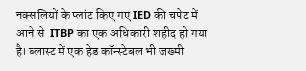नक्सलियों के प्लांट किए गए IED की चपेट में आने से  ITBP का एक अधिकारी शहीद हो गया है। ब्लास्ट में एक हेड कॉन्स्टेबल भी जख्मी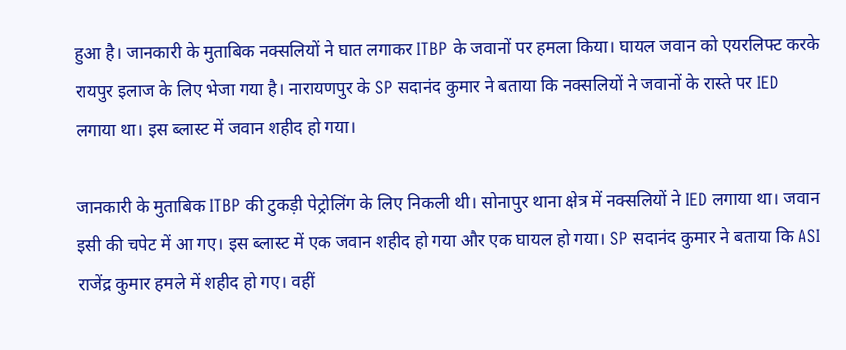हुआ है। जानकारी के मुताबिक नक्सलियों ने घात लगाकर ITBP के जवानों पर हमला किया। घायल जवान को एयरलिफ्ट करके रायपुर इलाज के लिए भेजा गया है। नारायणपुर के SP सदानंद कुमार ने बताया कि नक्सलियों ने जवानों के रास्ते पर IED लगाया था। इस ब्लास्ट में जवान शहीद हो गया।

जानकारी के मुताबिक ITBP की टुकड़ी पेट्रोलिंग के लिए निकली थी। सोनापुर थाना क्षेत्र में नक्सलियों ने IED लगाया था। जवान इसी की चपेट में आ गए। इस ब्लास्ट में एक जवान शहीद हो गया और एक घायल हो गया। SP सदानंद कुमार ने बताया कि ASI राजेंद्र कुमार हमले में शहीद हो गए। वहीं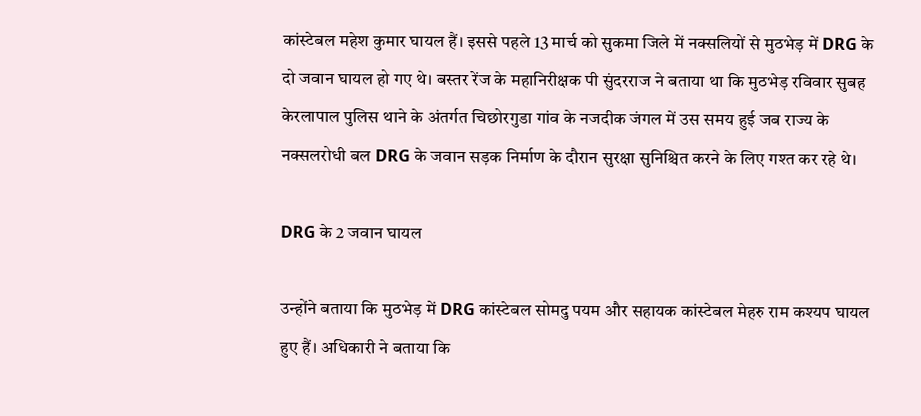कांस्टेबल महेश कुमार घायल हैं। इससे पहले 13 मार्च को सुकमा जिले में नक्सलियों से मुठभेड़ में DRG के दो जवान घायल हो गए थे। बस्तर रेंज के महानिरीक्षक पी सुंदरराज ने बताया था कि मुठभेड़ रविवार सुबह केरलापाल पुलिस थाने के अंतर्गत चिछोरगुडा गांव के नजदीक जंगल में उस समय हुई जब राज्य के नक्सलरोधी बल DRG के जवान सड़क निर्माण के दौरान सुरक्षा सुनिश्चित करने के लिए गश्त कर रहे थे।

DRG के 2 जवान घायल

उन्होंने बताया कि मुठभेड़ में DRG कांस्टेबल सोमदु पयम और सहायक कांस्टेबल मेहरु राम कश्यप घायल हुए हैं। अधिकारी ने बताया कि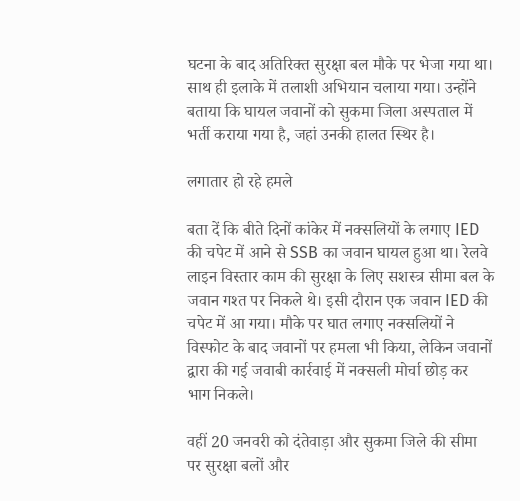घटना के बाद अतिरिक्त सुरक्षा बल मौके पर भेजा गया था। साथ ही इलाके में तलाशी अभियान चलाया गया। उन्होंने बताया कि घायल जवानों को सुकमा जिला अस्पताल में भर्ती कराया गया है, जहां उनकी हालत स्थिर है।

लगातार हो रहे हमले

बता दें कि बीते दिनों कांकेर में नक्सलियों के लगाए IED की चपेट में आने से SSB का जवान घायल हुआ था। रेलवे लाइन विस्तार काम की सुरक्षा के लिए सशस्त्र सीमा बल के जवान गश्त पर निकले थे। इसी दौरान एक जवान IED की चपेट में आ गया। मौके पर घात लगाए नक्सलियों ने विस्फोट के बाद जवानों पर हमला भी किया, लेकिन जवानों द्वारा की गई जवाबी कार्रवाई में नक्सली मोर्चा छोड़ कर भाग निकले।

वहीं 20 जनवरी को दंतेवाड़ा और सुकमा जिले की सीमा पर सुरक्षा बलों और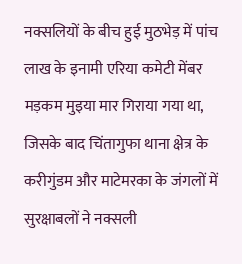नक्सलियों के बीच हुई मुठभेड़ में पांच लाख के इनामी एरिया कमेटी मेंबर मड़कम मुइया मार गिराया गया था, जिसके बाद चिंतागुफा थाना क्षेत्र के करीगुंडम और माटेमरका के जंगलों में सुरक्षाबलों ने नक्सली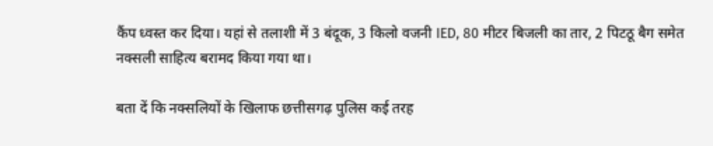कैंप ध्वस्त कर दिया। यहां से तलाशी में 3 बंदूक, 3 किलो वजनी IED, 80 मीटर बिजली का तार, 2 पिटठू बैग समेत नक्सली साहित्य बरामद किया गया था।

बता दें कि नक्सलियों के खिलाफ छत्तीसगढ़ पुलिस कई तरह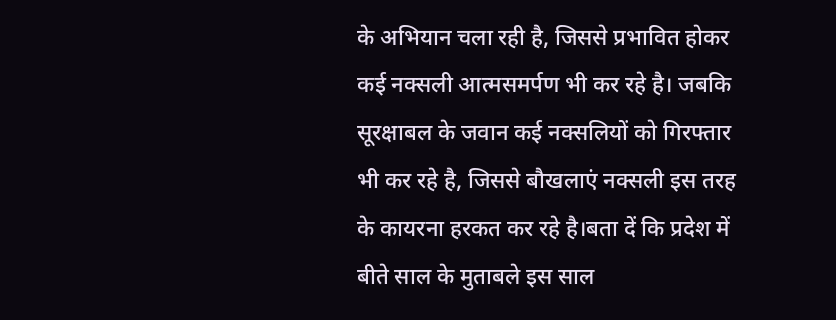के अभियान चला रही है, जिससे प्रभावित होकर कई नक्सली आत्मसमर्पण भी कर रहे है। जबकि सूरक्षाबल के जवान कई नक्सलियों को गिरफ्तार भी कर रहे है, जिससे बौखलाएं नक्सली इस तरह के कायरना हरकत कर रहे है।बता दें कि प्रदेश में बीते साल के मुताबले इस साल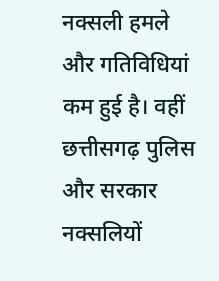नक्सली हमले और गतिविधियां कम हुई है। वहीं छत्तीसगढ़ पुलिस और सरकार नक्सलियों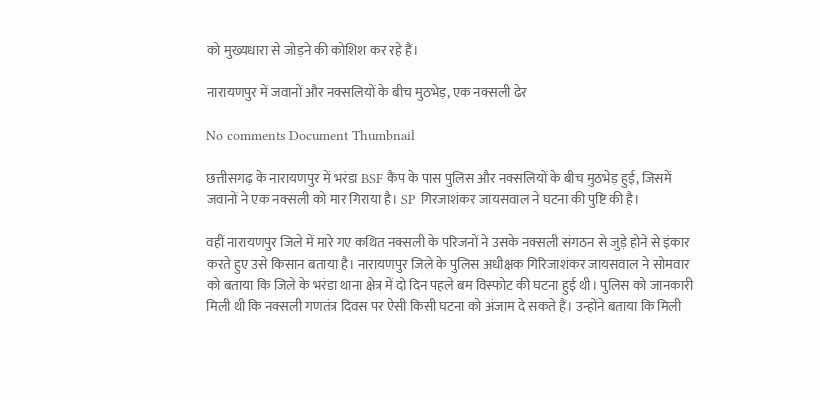को मुख्यधारा से जोड़ने की कोशिश कर रहे हैं।

नारायणपुर में जवानों और नक्सलियों के बीच मुठभेड़, एक नक्सली ढेर

No comments Document Thumbnail

छत्तीसगढ़ के नारायणपुर में भरंडा BSF कैंप के पास पुलिस और नक्सलियों के बीच मुठभेड़ हुई, जिसमें जवानों ने एक नक्सली को मार गिराया है। SP गिरजाशंकर जायसवाल ने घटना की पुष्टि की है।

वहीं नारायणपुर जिले में मारे गए कथित नक्सली के परिजनों ने उसके नक्सली संगठन से जुड़े होने से इंकार करते हुए उसे किसान बताया है। नारायणपुर जिले के पुलिस अधीक्षक गिरिजाशंकर जायसवाल ने सोमवार को बताया कि जिले के भरंडा थाना क्षेत्र में दो दिन पहले बम विस्फोट की घटना हुई थी। पुलिस को जानकारी मिली थी कि नक्सली गणतंत्र दिवस पर ऐसी किसी घटना को अंजाम दे सकते हैं। उन्होंने बताया कि मिली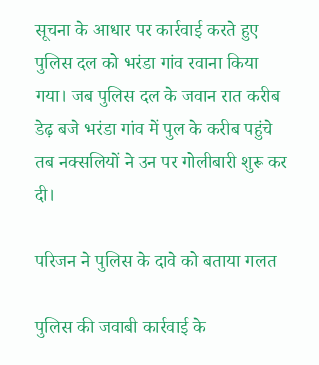सूचना के आधार पर कार्रवाई करते हुए पुलिस दल को भरंडा गांव रवाना किया गया। जब पुलिस दल के जवान रात करीब डेढ़ बजे भरंडा गांव में पुल के करीब पहुंचे तब नक्सलियों ने उन पर गोलीबारी शुरू कर दी।

परिजन ने पुलिस के दावे को बताया गलत

पुलिस की जवाबी कार्रवाई के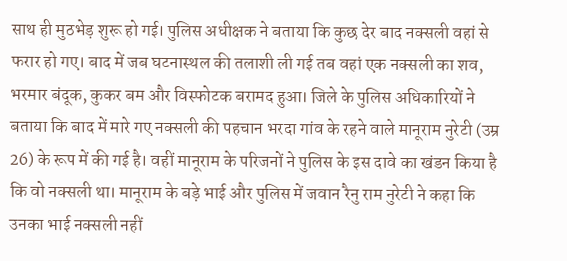साथ ही मुठभेड़ शुरू हो गई। पुलिस अधीक्षक ने बताया कि कुछ देर बाद नक्सली वहां से फरार हो गए। बाद में जब घटनास्थल की तलाशी ली गई तब वहां एक नक्सली का शव, भरमार बंदूक, कुकर बम और विस्फोटक बरामद हुआ। जिले के पुलिस अधिकारियों ने बताया कि बाद में मारे गए नक्सली की पहचान भरदा गांव के रहने वाले मानूराम नुरेटी (उम्र 26) के रूप में की गई है। वहीं मानूराम के परिजनों ने पुलिस के इस दावे का खंडन किया है कि वो नक्सली था। मानूराम के बड़े भाई और पुलिस में जवान रैनु राम नुरेटी ने कहा कि उनका भाई नक्सली नहीं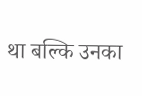था बल्कि उनका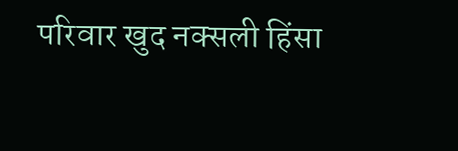परिवार खुद नक्सली हिंसा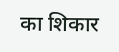का शिकार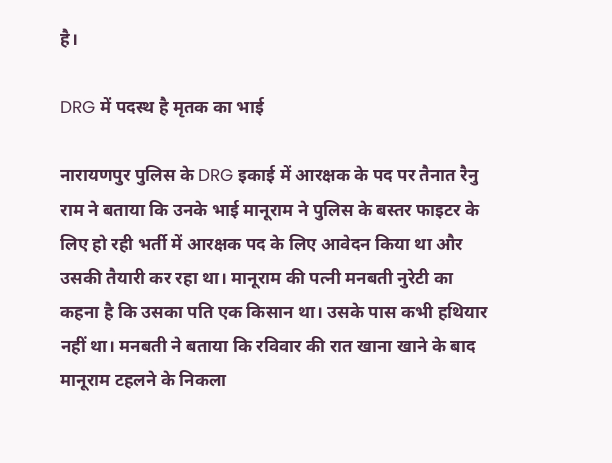है।

DRG में पदस्थ है मृतक का भाई

नारायणपुर पुलिस के DRG इकाई में आरक्षक के पद पर तैनात रैनु राम ने बताया कि उनके भाई मानूराम ने पुलिस के बस्तर फाइटर के लिए हो रही भर्ती में आरक्षक पद के लिए आवेदन किया था और उसकी तैयारी कर रहा था। मानूराम की पत्नी मनबती नुरेटी का कहना है कि उसका पति एक किसान था। उसके पास कभी हथियार नहीं था। मनबती ने बताया कि रविवार की रात खाना खाने के बाद मानूराम टहलने के निकला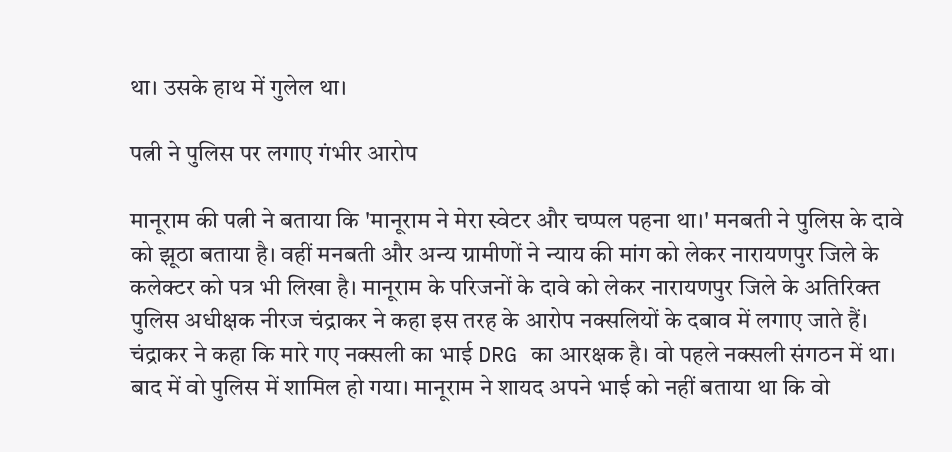था। उसके हाथ में गुलेल था।

पत्नी ने पुलिस पर लगाए गंभीर आरोप

मानूराम की पत्नी ने बताया कि 'मानूराम ने मेरा स्वेटर और चप्पल पहना था।' मनबती ने पुलिस के दावे को झूठा बताया है। वहीं मनबती और अन्य ग्रामीणों ने न्याय की मांग को लेकर नारायणपुर जिले के कलेक्टर को पत्र भी लिखा है। मानूराम के परिजनों के दावे को लेकर नारायणपुर जिले के अतिरिक्त पुलिस अधीक्षक नीरज चंद्राकर ने कहा इस तरह के आरोप नक्सलियों के दबाव में लगाए जाते हैं। चंद्राकर ने कहा कि मारे गए नक्सली का भाई DRG का आरक्षक है। वो पहले नक्सली संगठन में था। बाद में वो पुलिस में शामिल हो गया। मानूराम ने शायद अपने भाई को नहीं बताया था कि वो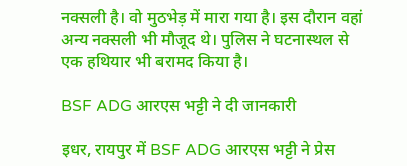नक्सली है। वो मुठभेड़ में मारा गया है। इस दौरान वहां अन्य नक्सली भी मौजूद थे। पुलिस ने घटनास्थल से एक हथियार भी बरामद किया है।

BSF ADG आरएस भट्टी ने दी जानकारी

इधर, रायपुर में BSF ADG आरएस भट्टी ने प्रेस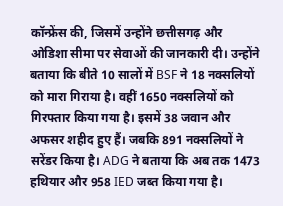कॉन्फ्रेंस की, जिसमें उन्होंने छत्तीसगढ़ और ओडिशा सीमा पर सेवाओं की जानकारी दी। उन्होंने बताया कि बीते 10 सालों में BSF ने 18 नक्सलियों को मारा गिराया है। वहीं 1650 नक्सलियों को गिरफ्तार किया गया है। इसमें 38 जवान और अफसर शहीद हुए हैं। जबकि 891 नक्सलियों ने सरेंडर किया है। ADG ने बताया कि अब तक 1473 हथियार और 958 IED जब्त किया गया है।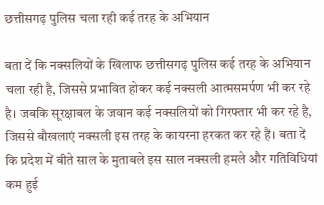छत्तीसगढ़ पुलिस चला रही कई तरह के अभियान

बता दें कि नक्सलियों के खिलाफ छत्तीसगढ़ पुलिस कई तरह के अभियान चला रही है, जिससे प्रभावित होकर कई नक्सली आत्मसमर्पण भी कर रहे है। जबकि सूरक्षाबल के जवान कई नक्सलियों को गिरफ्तार भी कर रहे है, जिससे बौखलाएं नक्सली इस तरह के कायरना हरकत कर रहे हैं। बता दें कि प्रदेश में बीते साल के मुताबले इस साल नक्सली हमले और गतिविधियां कम हुई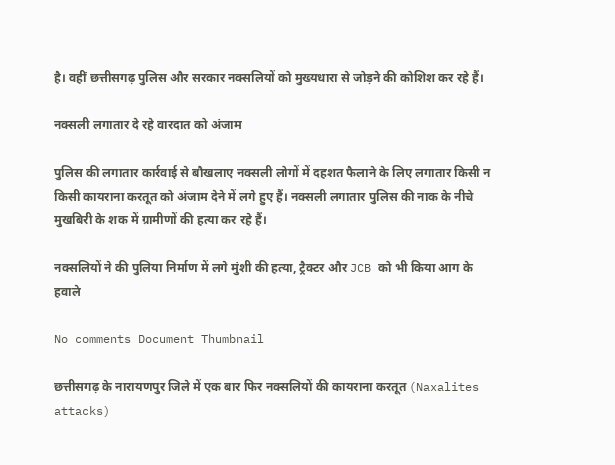है। वहीं छत्तीसगढ़ पुलिस और सरकार नक्सलियों को मुख्यधारा से जोड़ने की कोशिश कर रहे हैं।

नक्सली लगातार दे रहे वारदात को अंजाम

पुलिस की लगातार कार्रवाई से बौखलाए नक्सली लोगों में दहशत फैलाने के लिए लगातार किसी न किसी कायराना करतूत को अंजाम देने में लगे हुए हैं। नक्सली लगातार पुलिस की नाक के नीचे मुखबिरी के शक में ग्रामीणों की हत्या कर रहे हैं।

नक्सलियों ने की पुलिया निर्माण में लगे मुंशी की हत्या, ट्रैक्टर और JCB को भी किया आग के हवाले

No comments Document Thumbnail

छत्तीसगढ़ के नारायणपुर जिले में एक बार फिर नक्सलियों की कायराना करतूत (Naxalites attacks)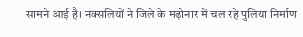सामने आई है। नक्सलियों ने जिले के मढ़ोनार में चल रहे पुलिया निर्माण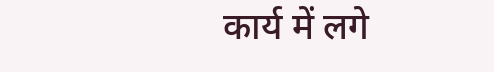कार्य में लगे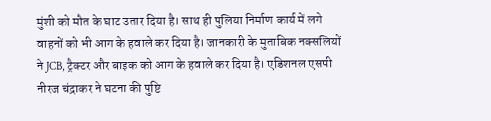मुंशी को मौत के घाट उतार दिया है। साथ ही पुलिया निर्माण कार्य में लगे वाहनों को भी आग के हवाले कर दिया है। जानकारी के मुताबिक नक्सलियों ने JCB, ट्रैक्टर और बाइक को आग के हवाले कर दिया है। एडिशनल एसपी नीरज चंद्राकर ने घटना की पुष्टि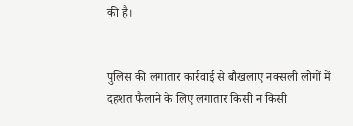की है।


पुलिस की लगातार कार्रवाई से बौखलाए नक्सली लोगों में दहशत फैलाने के लिए लगातार किसी न किसी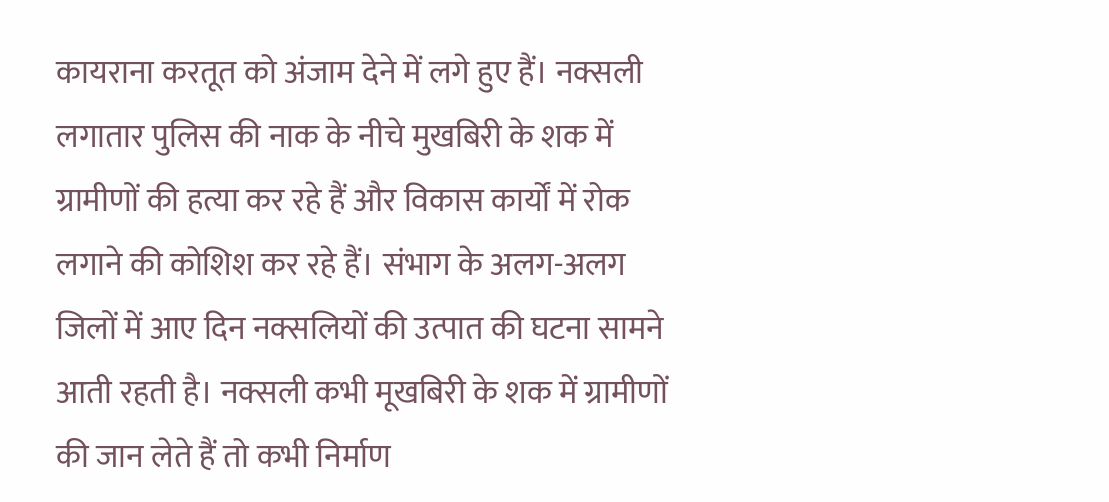कायराना करतूत को अंजाम देने में लगे हुए हैं। नक्सली लगातार पुलिस की नाक के नीचे मुखबिरी के शक में ग्रामीणों की हत्या कर रहे हैं और विकास कार्यों में रोक लगाने की कोशिश कर रहे हैं। संभाग के अलग-अलग जिलों में आए दिन नक्सलियों की उत्पात की घटना सामने आती रहती है। नक्सली कभी मूखबिरी के शक में ग्रामीणों की जान लेते हैं तो कभी निर्माण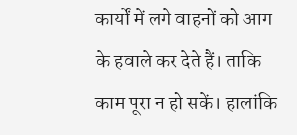कार्यों में लगे वाहनों को आग के हवाले कर देते हैं। ताकि काम पूरा न हो सकें। हालांकि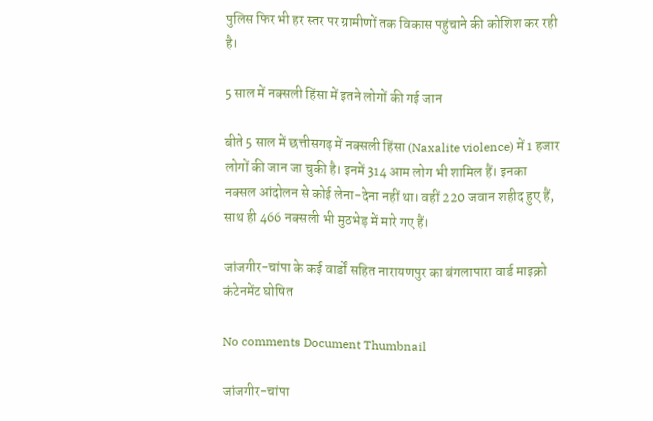पुलिस फिर भी हर स्तर पर ग्रामीणों तक विकास पहुंचाने की कोशिश कर रही है।

5 साल में नक्सली हिंसा में इतने लोगों की गई जान

बीते 5 साल में छत्तीसगढ़ में नक्सली हिंसा (Naxalite violence) में 1 हजार लोगों की जान जा चुकी है। इनमें 314 आम लोग भी शामिल हैं। इनका नक्सल आंदोलन से कोई लेना-देना नहीं था। वहीं 220 जवान शहीद हुए हैं, साथ ही 466 नक्सली भी मुठभेड़ में मारे गए हैं।

जांजगीर-चांपा के कई वार्डों सहित नारायणपुर का बंगलापारा वार्ड माइक्रो कंटेनमेंट घोषित

No comments Document Thumbnail

जांजगीर-चांपा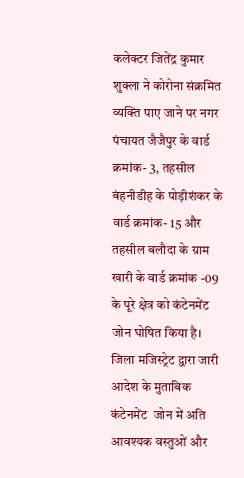कलेक्टर जितेंद्र कुमार शुक्ला ने कोरोना संक्रमित व्यक्ति पाए जाने पर नगर पंचायत जैजैपुर के वार्ड क्रमांक- 3, तहसील बंहनीडीह के पोड़ीशंकर के वार्ड क्रमांक- 15 और तहसील बलौदा के ग्राम खारी के वार्ड क्रमांक -09 के पूरे क्षेत्र को कंटेनमेंट जोन घोषित किया है।  जिला मजिस्ट्रेट द्वारा जारी आदेश के मुताबिक कंटेनमेंट  जोन में अति आवश्यक वस्तुओं और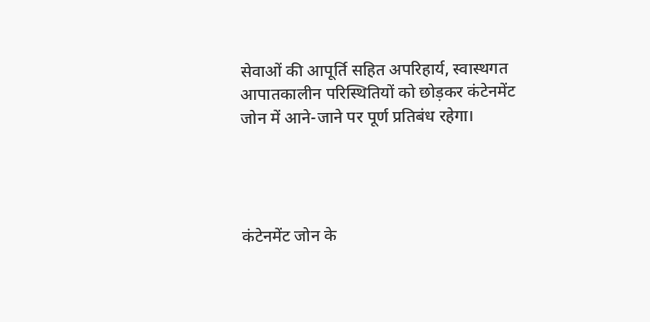सेवाओं की आपूर्ति सहित अपरिहार्य, स्वास्थगत आपातकालीन परिस्थितियों को छोड़कर कंटेनमेंट जोन में आने-जाने पर पूर्ण प्रतिबंध रहेगा।




कंटेनमेंट जोन के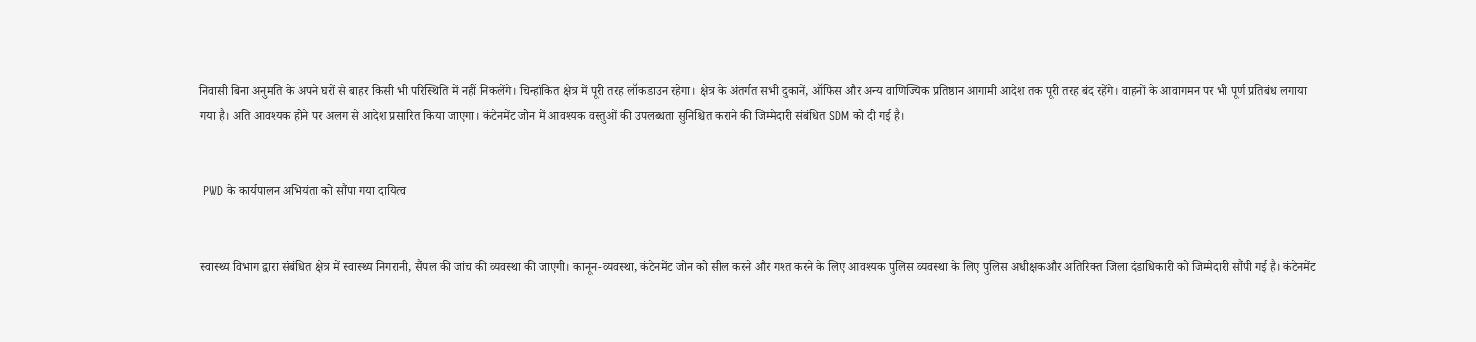निवासी बिना अनुमति के अपने घरों से बाहर किसी भी परिस्थिति में नहीं निकलेंगे। चिन्हांकित क्षेत्र में पूरी तरह लॉकडाउन रहेगा। क्षेत्र के अंतर्गत सभी दुकानें, ऑफिस और अन्य वाणिज्यिक प्रतिष्ठान आगामी आदेश तक पूरी तरह बंद रहेंगे। वाहनों के आवागमन पर भी पूर्ण प्रतिबंध लगाया गया है। अति आवश्यक होने पर अलग से आदेश प्रसारित किया जाएगा। कंटेनमेंट जोन में आवश्यक वस्तुओं की उपलब्धता सुनिश्चित कराने की जिम्मेदारी संबंधित SDM को दी गई है।


 PWD के कार्यपालन अभियंता को सौंपा गया दायित्व


स्वास्थ्य विभाग द्वारा संबंधित क्षेत्र में स्वास्थ्य निगरानी, सैंपल की जांच की व्यवस्था की जाएगी। कानून-व्यवस्था, कंटेनमेंट जोन को सील करने और गश्त करने के लिए आवश्यक पुलिस व्यवस्था के लिए पुलिस अधीक्षकऔर अतिरिक्त जिला दंडाधिकारी को जिम्मेदारी सौंपी गई है। कंटेनमेंट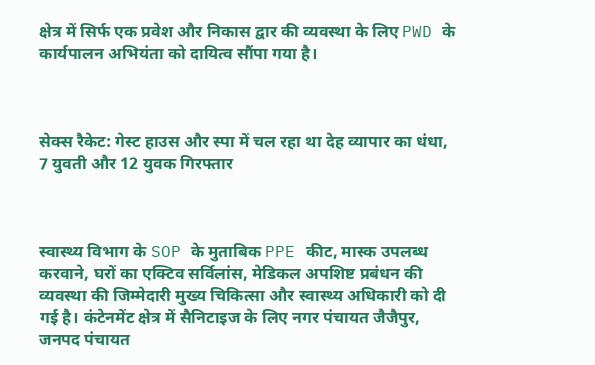क्षेत्र में सिर्फ एक प्रवेश और निकास द्वार की व्यवस्था के लिए PWD के कार्यपालन अभियंता को दायित्व सौंपा गया है।



सेक्स रैकेट: गेस्ट हाउस और स्पा में चल रहा था देह व्यापार का धंधा, 7 युवती और 12 युवक गिरफ्तार



स्वास्थ्य विभाग के SOP के मुताबिक PPE कीट, मास्क उपलब्ध करवाने, घरों का एक्टिव सर्विलांस, मेडिकल अपशिष्ट प्रबंधन की व्यवस्था की जिम्मेदारी मुख्य चिकित्सा और स्वास्थ्य अधिकारी को दी गई है। कंटेनमेंट क्षेत्र में सैनिटाइज के लिए नगर पंचायत जैजैपुर, जनपद पंचायत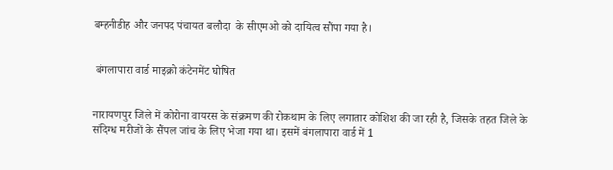बम्हनीडीह और जनपद पंचायत बलौदा  के सीएमओ को दायित्व सौंपा गया है।


 बंगलापारा वार्ड माइक्रो कंटेनमेंट घोषित


नारायणपुर जिले में कोरोना वायरस के संक्रमण की रोकथाम के लिए लगातार कोशिश की जा रही है, जिसके तहत जिले के संदिग्ध मरीजों के सैंपल जांच के लिए भेजा गया था। इसमें बंगलापारा वार्ड में 1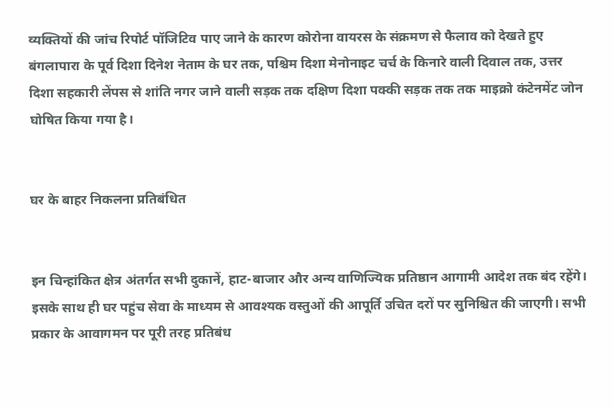व्यक्तियों की जांच रिपोर्ट पॉजिटिव पाए जाने के कारण कोरोना वायरस के संक्रमण से फैलाव को देखते हुए बंगलापारा के पूर्व दिशा दिनेश नेताम के घर तक, पश्चिम दिशा मेनोनाइट चर्च के किनारे वाली दिवाल तक, उत्तर दिशा सहकारी लेंपस से शांति नगर जाने वाली सड़क तक दक्षिण दिशा पक्की सड़क तक तक माइक्रो कंटेनमेंट जोन घोषित किया गया है।


घर के बाहर निकलना प्रतिबंधित


इन चिन्हांकित क्षेत्र अंतर्गत सभी दुकानें, हाट-बाजार और अन्य वाणिज्यिक प्रतिष्ठान आगामी आदेश तक बंद रहेंगे। इसके साथ ही घर पहुंच सेवा के माध्यम से आवश्यक वस्तुओं की आपूर्ति उचित दरों पर सुनिश्चित की जाएगी। सभी प्रकार के आवागमन पर पूरी तरह प्रतिबंध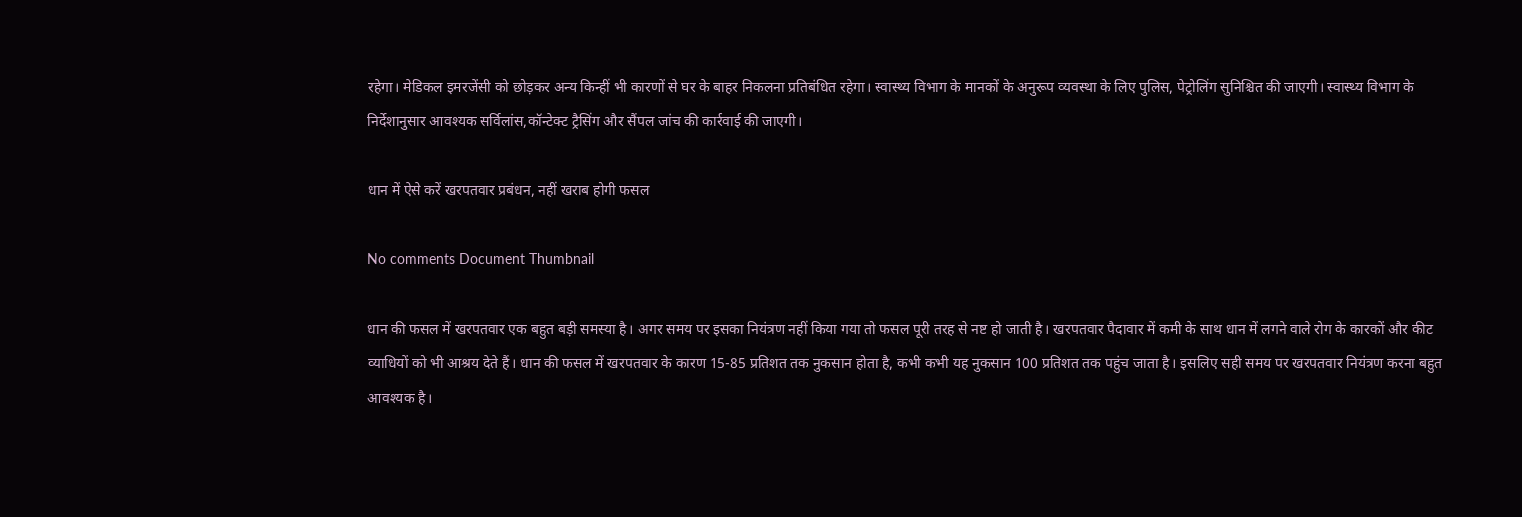रहेगा। मेडिकल इमरजेंसी को छोड़कर अन्य किन्हीं भी कारणों से घर के बाहर निकलना प्रतिबंधित रहेगा। स्वास्थ्य विभाग के मानकों के अनुरूप व्यवस्था के लिए पुलिस, पेट्रोलिंग सुनिश्चित की जाएगी। स्वास्थ्य विभाग के निर्देशानुसार आवश्यक सर्विलांस,कॉन्टेक्ट ट्रैसिंग और सैंपल जांच की कार्रवाई की जाएगी।

धान में ऐसे करें खरपतवार प्रबंधन, नहीं खराब होगी फसल

No comments Document Thumbnail

धान की फसल में खरपतवार एक बहुत बड़ी समस्या है। अगर समय पर इसका नियंत्रण नहीं किया गया तो फसल पूरी तरह से नष्ट हो जाती है। खरपतवार पैदावार में कमी के साथ धान में लगने वाले रोग के कारकों और कीट व्याधियों को भी आश्रय देते हैं। धान की फसल में खरपतवार के कारण 15-85 प्रतिशत तक नुकसान होता है, कभी कभी यह नुकसान 100 प्रतिशत तक पहुंच जाता है। इसलिए सही समय पर खरपतवार नियंत्रण करना बहुत आवश्यक है।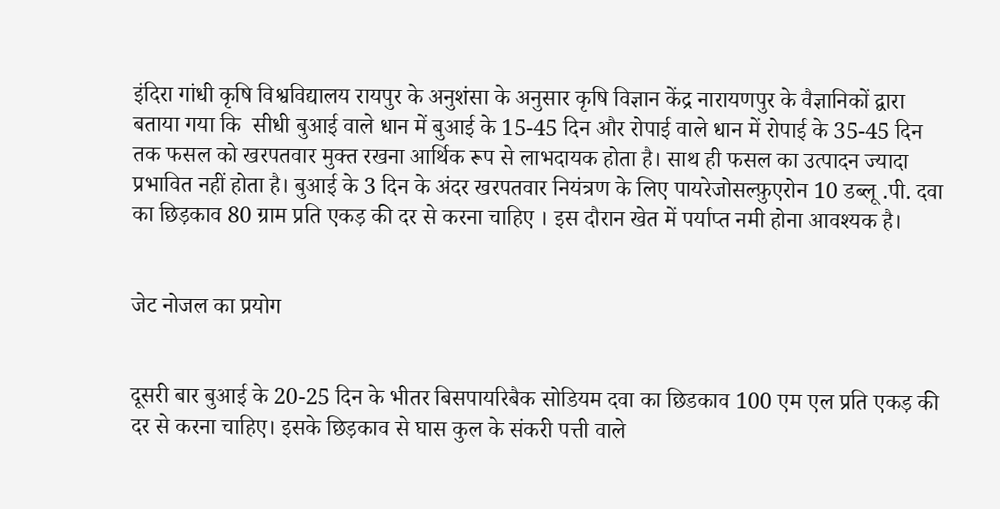इंदिरा गांधी कृषि विश्वविद्यालय रायपुर के अनुशंसा के अनुसार कृषि विज्ञान केंद्र नारायणपुर के वैज्ञानिकों द्वारा बताया गया कि  सीधी बुआई वाले धान में बुआई के 15-45 दिन और रोपाई वाले धान में रोपाई के 35-45 दिन तक फसल को खरपतवार मुक्त रखना आर्थिक रूप से लाभदायक होता है। साथ ही फसल का उत्पादन ज्यादा प्रभावित नहीं होता है। बुआई के 3 दिन के अंदर खरपतवार नियंत्रण के लिए पायरेजोसल्फ़ुएरोन 10 डब्लू .पी. दवा का छिड़काव 80 ग्राम प्रति एकड़ की दर से करना चाहिए । इस दौरान खेत में पर्याप्त नमी होना आवश्यक है।


जेट नोजल का प्रयोग


दूसरी बार बुआई के 20-25 दिन के भीतर बिसपायरिबैक सोडियम दवा का छिडकाव 100 एम एल प्रति एकड़ की दर से करना चाहिए। इसके छिड़काव से घास कुल के संकरी पत्ती वाले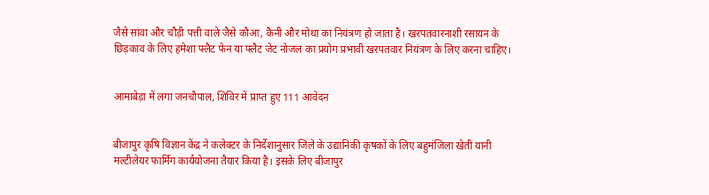जैसे सांवा और चौड़ी पत्ती वाले जैसे कौआ, कैनी और मोथा का नियंत्रण हो जाता है। खरपतवारनाशी रसायन के छिड़काव के लिए हमेशा फ्लैट फेन या फ्लैट जेट नोजल का प्रयोग प्रभावी खरपतवार नियंत्रण के लिए करना चाहिए।


आमाबेड़ा में लगा जनचौपाल, शिविर में प्राप्त हुए 111 आवेदन


बीजापुर कृषि विज्ञान केंद्र ने कलेक्टर के निर्देशानुसार जिले के उद्यानिकी कृषकों के लिए बहुमंजिला खेती यानी मल्टीलेयर फार्मिंग कार्ययोजना तैयार किया है। इसके लिए बीजापुर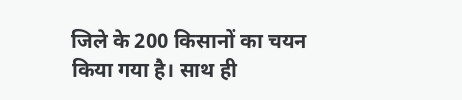जिले के 200 किसानों का चयन किया गया है। साथ ही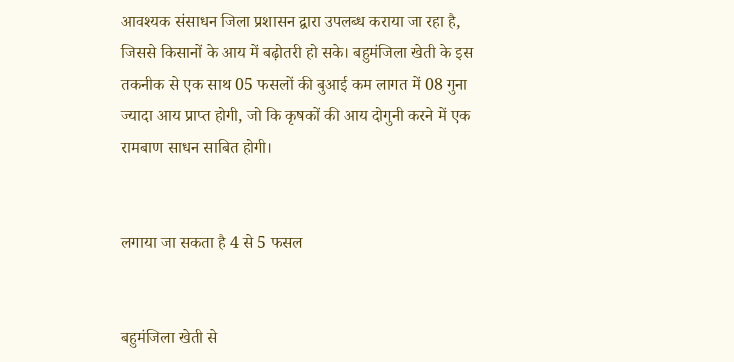आवश्यक संसाधन जिला प्रशासन द्वारा उपलब्ध कराया जा रहा है, जिससे किसानों के आय में बढ़ोतरी हो सके। बहुमंजिला खेती के इस तकनीक से एक साथ 05 फसलों की बुआई कम लागत में 08 गुना ज्यादा आय प्राप्त होगी, जो कि कृषकों की आय दोगुनी करने में एक रामबाण साधन साबित होगी।


लगाया जा सकता है 4 से 5 फसल


बहुमंजिला खेती से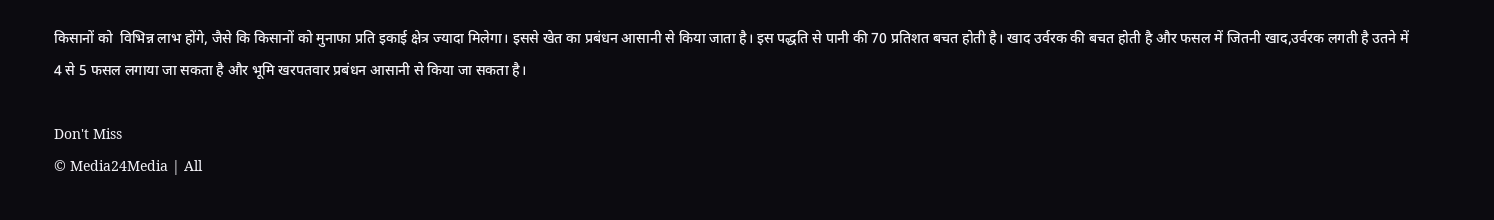किसानों को  विभिन्न लाभ होंगे, जैसे कि किसानों को मुनाफा प्रति इकाई क्षेत्र ज्यादा मिलेगा। इससे खेत का प्रबंधन आसानी से किया जाता है। इस पद्धति से पानी की 70 प्रतिशत बचत होती है। खाद उर्वरक की बचत होती है और फसल में जितनी खाद,उर्वरक लगती है उतने में 4 से 5 फसल लगाया जा सकता है और भूमि खरपतवार प्रबंधन आसानी से किया जा सकता है।

Don't Miss
© Media24Media | All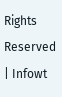Rights Reserved | Infowt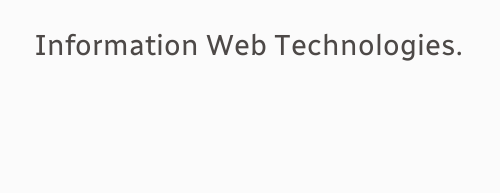Information Web Technologies.